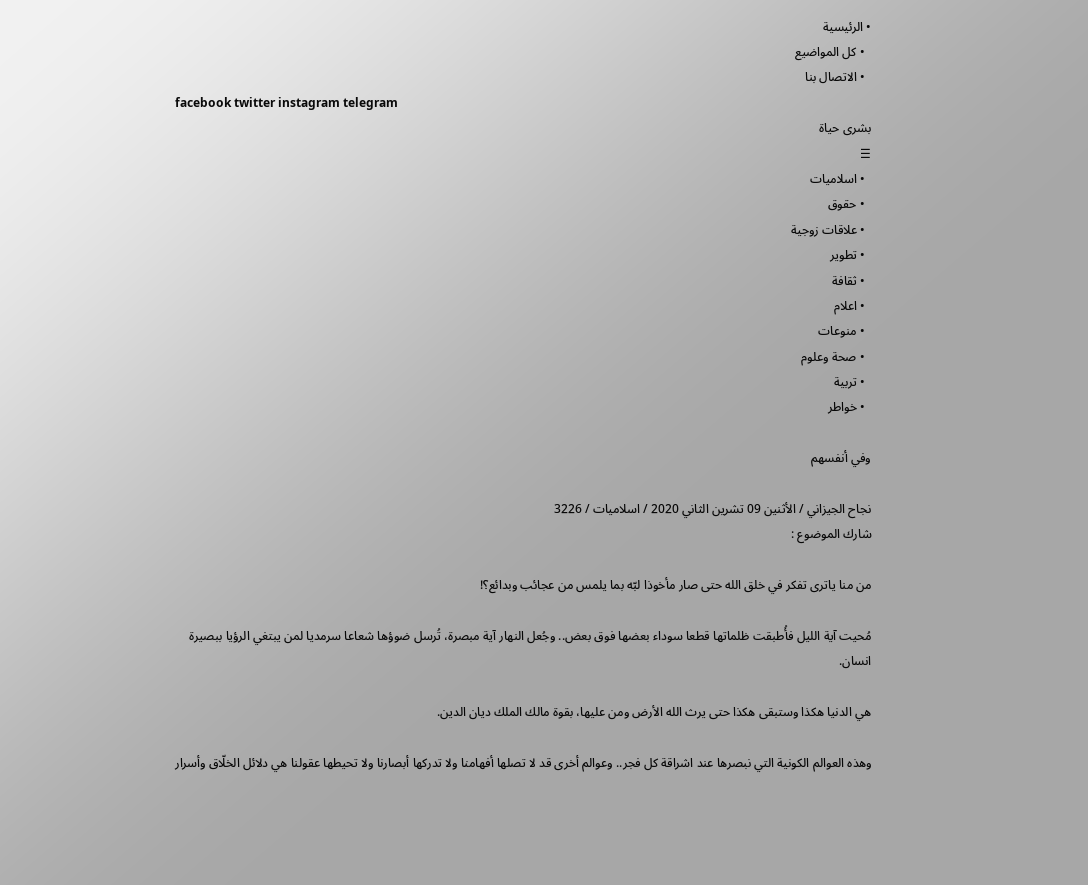• الرئيسية
  • كل المواضيع
  • الاتصال بنا
facebook twitter instagram telegram
بشرى حياة
☰
  • اسلاميات
  • حقوق
  • علاقات زوجية
  • تطوير
  • ثقافة
  • اعلام
  • منوعات
  • صحة وعلوم
  • تربية
  • خواطر

وفي أنفسهم

نجاح الجيزاني / الأثنين 09 تشرين الثاني 2020 / اسلاميات / 3226
شارك الموضوع :

من منا ياترى تفكر في خلق الله حتى صار مأخوذا لبّه بما يلمس من عجائب وبدائع؟!

مُحيت آية الليل فأُطبقت ظلماتها قطعا سوداء بعضها فوق بعض.. وجُعل النهار آية مبصرة، تُرسل ضوؤها شعاعا سرمديا لمن يبتغي الرؤيا ببصيرة انسان.

هي الدنيا هكذا وستبقى هكذا حتى يرث الله الأرض ومن عليها، بقوة مالك الملك ديان الدين.

وهذه العوالم الكونية التي نبصرها عند اشراقة كل فجر.. وعوالم أخرى قد لا تصلها أفهامنا ولا تدركها أبصارنا ولا تحيطها عقولنا هي دلائل الخلّاق وأسرار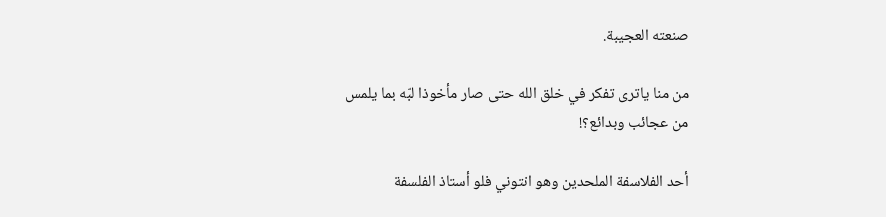صنعته العجيبة.

من منا ياترى تفكر في خلق الله حتى صار مأخوذا لبّه بما يلمس من عجائب وبدائع؟!

أحد الفلاسفة الملحدين وهو انتوني فلو أستاذ الفلسفة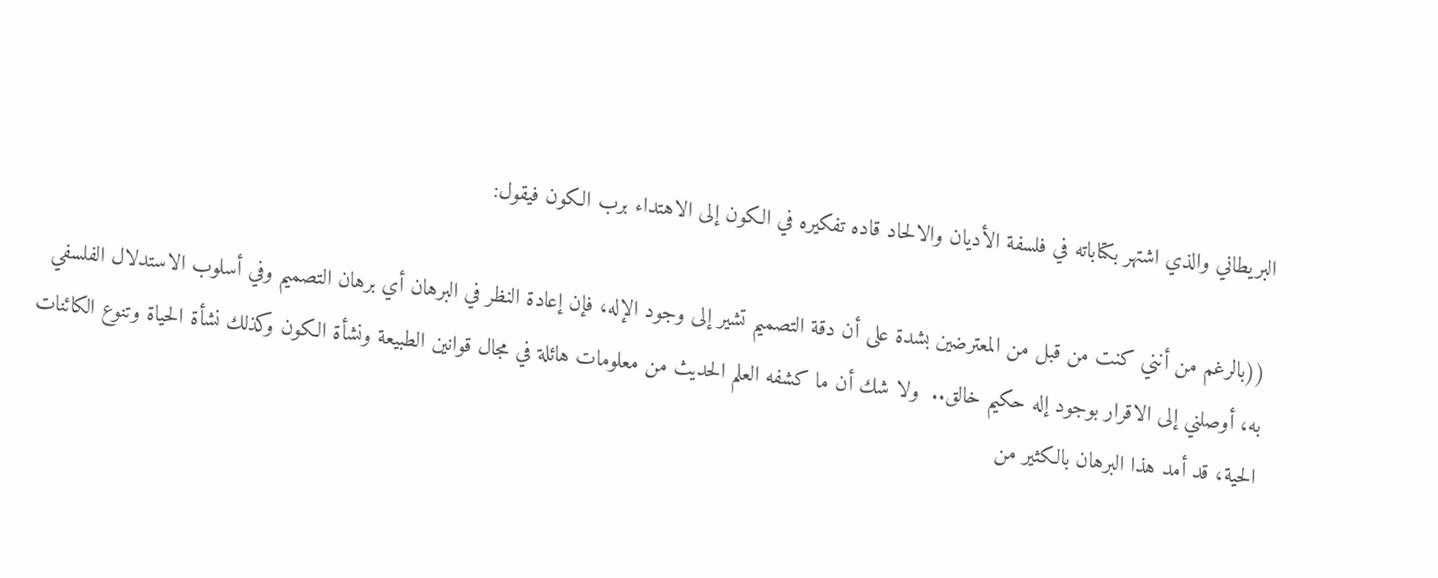البريطاني والذي اشتهر بكتاباته في فلسفة الأديان والالحاد قاده تفكيره في الكون إلى الاهتداء برب الكون فيقول:

((بالرغم من أنني كنت من قبل من المعترضين بشدة على أن دقة التصميم تشير إلى وجود الإله، فإن إعادة النظر في البرهان أي برهان التصميم وفي أسلوب الاستدلال الفلسفي به، أوصلني إلى الاقرار بوجود إله حكيم خالق..  ولا شك أن ما كشفه العلم الحديث من معلومات هائلة في مجال قوانين الطبيعة ونشأة الكون وكذلك نشأة الحياة وتنوع الكائنات الحية، قد أمد هذا البرهان بالكثير من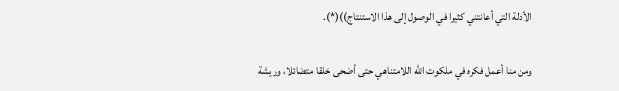الأدلة التي أعانتني كثيرا في الوصول إلى هذا الاستنتاج))(*).

ومن منا أعمل فكره في ملكوت الله اللامتناهي حتى أضحى خلقا متضائلا، وريشة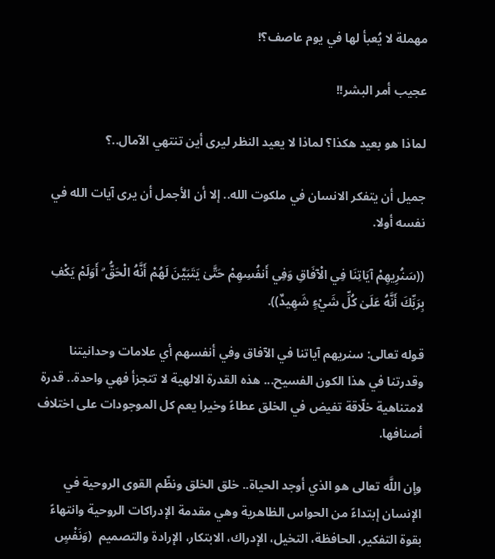مهملة لا يُعبأ لها في يوم عاصف؟!

عجيب أمر البشر!!

لماذا هو بعيد هكذا؟ لماذا لا يعيد النظر ليرى أين تنتهي الآمال..؟

جميل أن يتفكر الانسان في ملكوت الله.. إلا أن الأجمل أن يرى آيات الله في نفسه أولا.

((سَنُرِيهِمْ آيَاتِنَا فِي الْآفَاقِ وَفِي أَنفُسِهِمْ حَتَّىٰ يَتَبَيَّنَ لَهُمْ أَنَّهُ الْحَقُّ ۗ أَوَلَمْ يَكْفِ بِرَبِّكَ أَنَّهُ عَلَىٰ كُلِّ شَيْءٍ شَهِيدٌ)).

قوله تعالى: سنريهم آياتنا في الآفاق وفي أنفسهم أي علامات وحدانيتنا وقدرتنا في هذا الكون الفسيح... هذه القدرة الالهية لا تتجزأ فهي واحدة.. قدرة لامتناهية خلّاقة تفيض في الخلق عطاءً وخيرا يعم كل الموجودات على اختلاف أصنافها.

وإن اللَّه تعالى هو الذي أوجد الحياة.. خلق الخلق ونظّم القوى الروحية في الإنسان إبتداءً من الحواس الظاهرية وهي مقدمة الإدراكات الروحية وانتهاءً بقوة التفكير، الحافظة، التخيل، الإدراك، الابتكار، الإرادة والتصميم  (وَنَفْسٍ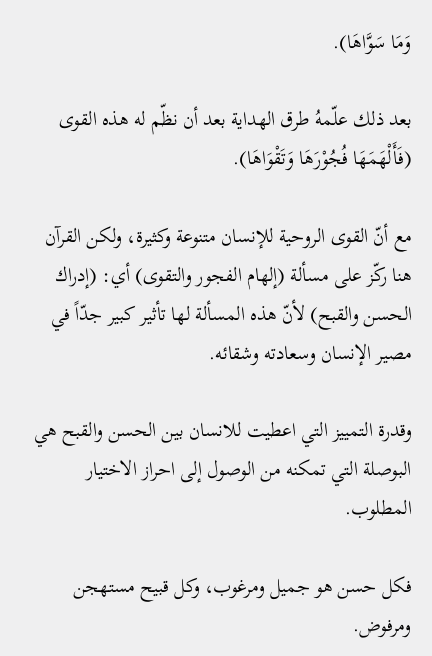وَمَا سَوَّاهَا).

بعد ذلك علّمهُ طرق الهداية بعد أن نظّم له هذه القوى (فَأَلْهَمَهَا فُجُوْرَهَا وَتَقْوَاهَا).

مع أنّ القوى الروحية للإنسان متنوعة وكثيرة، ولكن القرآن هنا ركّز على مسألة (إلهام الفجور والتقوى) أي: (إدراك الحسن والقبح) لأنّ هذه المسألة لها تأثير كبير جدّاً في مصير الإنسان وسعادته وشقائه.

وقدرة التمييز التي اعطيت للانسان بين الحسن والقبح هي البوصلة التي تمكنه من الوصول إلى احراز الاختيار المطلوب.

فكل حسن هو جميل ومرغوب، وكل قبيح مستهجن ومرفوض.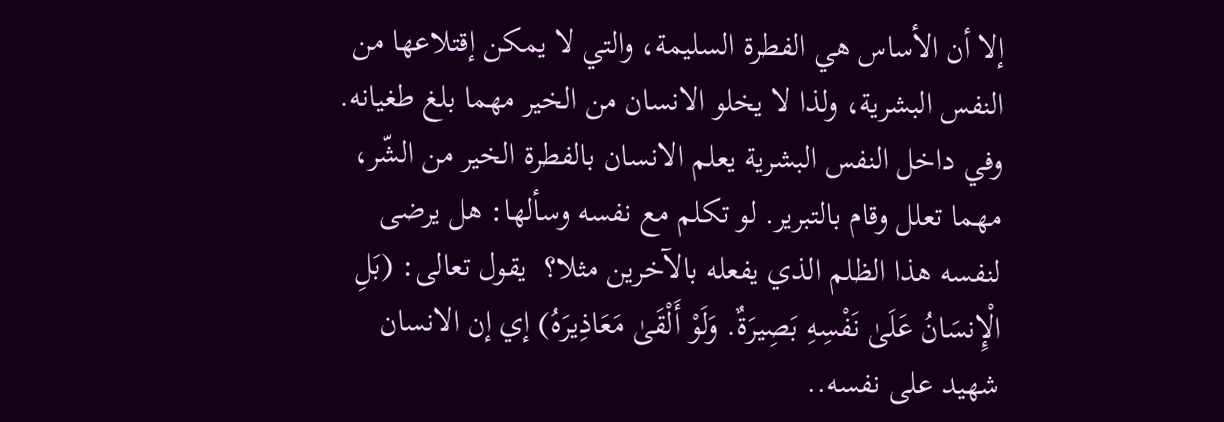إلا أن الأساس هي الفطرة السليمة، والتي لا يمكن إقتلاعها من النفس البشرية، ولذا لا يخلو الانسان من الخير مهما بلغ طغيانه. وفي داخل النفس البشرية يعلم الانسان بالفطرة الخير من الشّر، مهما تعلل وقام بالتبرير. لو تكلم مع نفسه وسألها: هل يرضى لنفسه هذا الظلم الذي يفعله بالآخرين مثلا؟  يقول تعالى: (بَلِ الْإِنسَانُ عَلَىٰ نَفْسِهِ بَصِيرَةٌ. وَلَوْ أَلْقَىٰ مَعَاذِيرَهُ) إي إن الانسان شهيد على نفسه..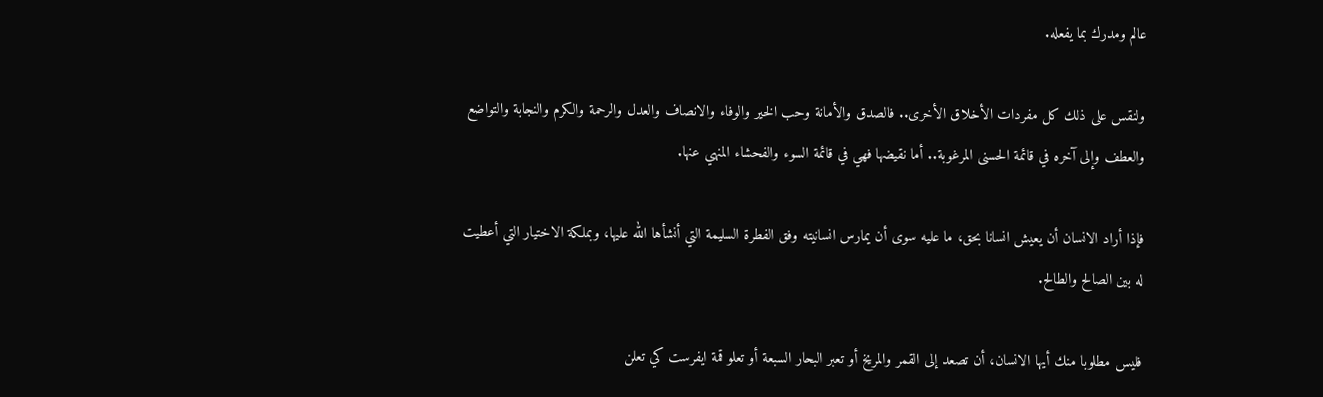عالم ومدرك بما يفعله.

ولنقس على ذلك كل مفردات الأخلاق الأخرى.. فالصدق والأمانة وحب الخير والوفاء والانصاف والعدل والرحمة والكرم والنجابة والتواضع والعطف وإلى آخره في قائمة الحسنى المرغوبة.. أما نقيضها فهي في قائمة السوء والفحشاء المنهي عنها.

فإذا أراد الانسان أن يعيش انسانا بحق، ما عليه سوى أن يمارس انسانيته وفق الفطرة السليمة التي أنشأها الله عليها، وبملكة الاختيار التي أعطيت له بين الصالح والطالح.

فليس مطلوبا منك أيها الانسان، أن تصعد إلى القمر والمريخ أو تعبر البحار السبعة أو تعلو قمة ايفرست كي تعلن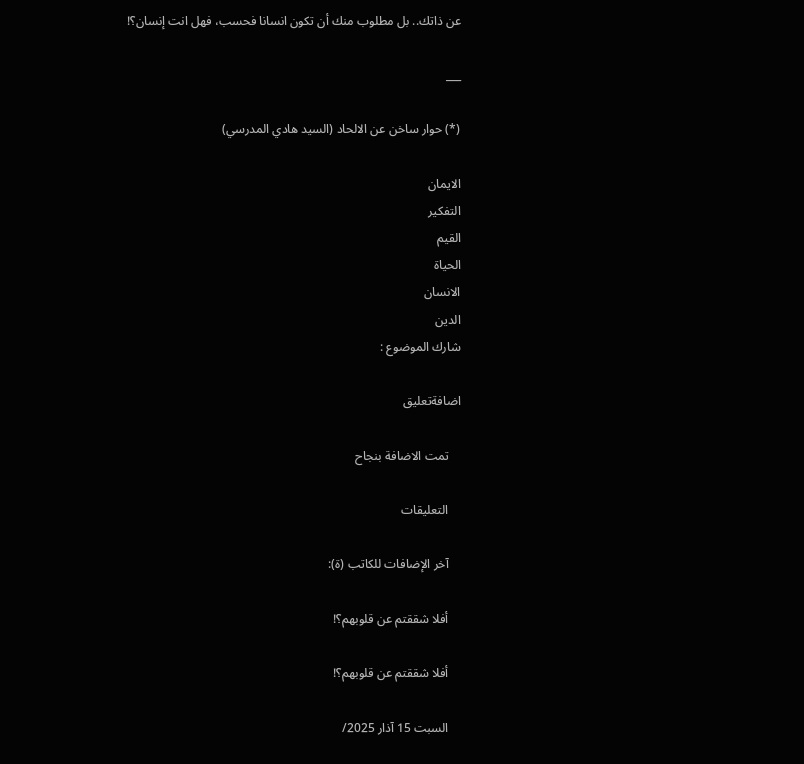عن ذاتك.. بل مطلوب منك أن تكون انسانا فحسب، فهل انت إنسان؟!

___

(*) حوار ساخن عن الالحاد (السيد هادي المدرسي)

الايمان
التفكير
القيم
الحياة
الانسان
الدين
شارك الموضوع :

اضافةتعليق

    تمت الاضافة بنجاح

    التعليقات

    آخر الإضافات للكاتب (ة):

    أفلا شققتم عن قلوبهم؟!

    أفلا شققتم عن قلوبهم؟!

    السبت 15 آذار 2025/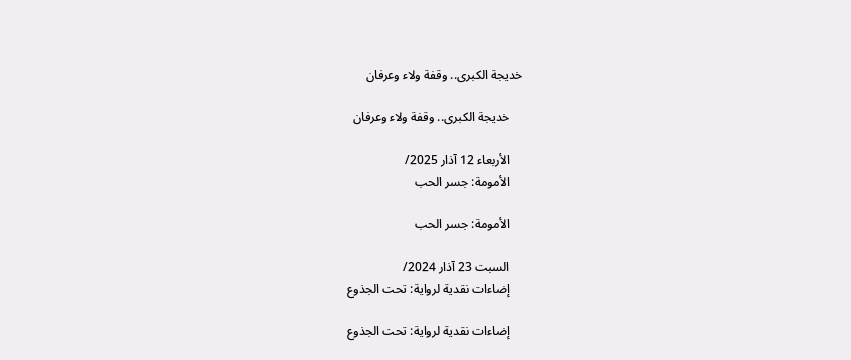خديجة الكبرى.. وقفة ولاء وعرفان

    خديجة الكبرى.. وقفة ولاء وعرفان

    الأربعاء 12 آذار 2025/
    الأمومة: جسر الحب

    الأمومة: جسر الحب

    السبت 23 آذار 2024/
    إضاءات نقدية لرواية: تحت الجذوع

    إضاءات نقدية لرواية: تحت الجذوع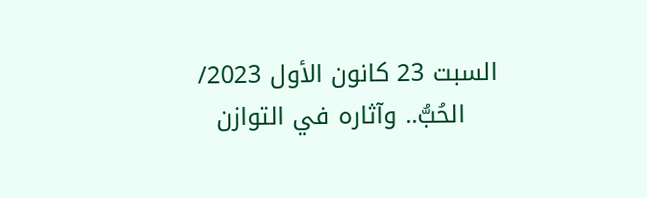السبت 23 كانون الأول 2023/
    الحُبُّ.. وآثاره في التوازن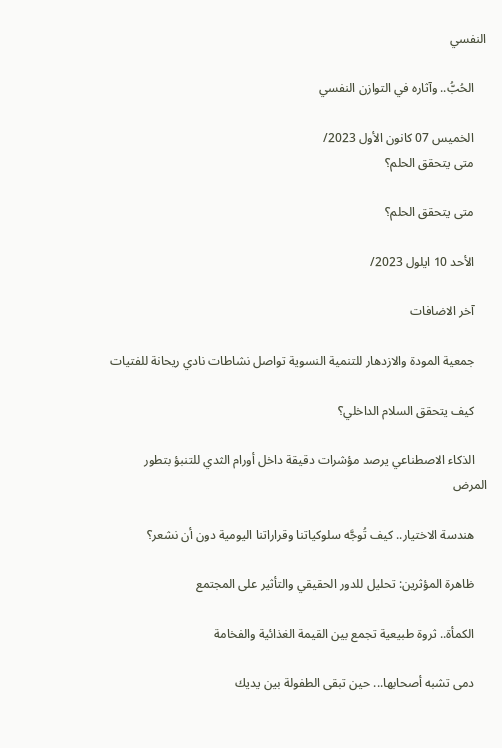النفسي

    الحُبُّ.. وآثاره في التوازن النفسي

    الخميس 07 كانون الأول 2023/
    متى يتحقق الحلم؟

    متى يتحقق الحلم؟

    الأحد 10 ايلول 2023/

    آخر الاضافات

    جمعية المودة والازدهار للتنمية النسوية تواصل نشاطات نادي ريحانة للفتيات

    كيف يتحقق السلام الداخلي؟

    الذكاء الاصطناعي يرصد مؤشرات دقيقة داخل أورام الثدي للتنبؤ بتطور المرض

    هندسة الاختيار.. كيف تُوجَّه سلوكياتنا وقراراتنا اليومية دون أن نشعر؟

    ظاهرة المؤثرين: تحليل للدور الحقيقي والتأثير على المجتمع

    الكمأة.. ثروة طبيعية تجمع بين القيمة الغذائية والفخامة

    دمى تشبه أصحابها... حين تبقى الطفولة بين يديك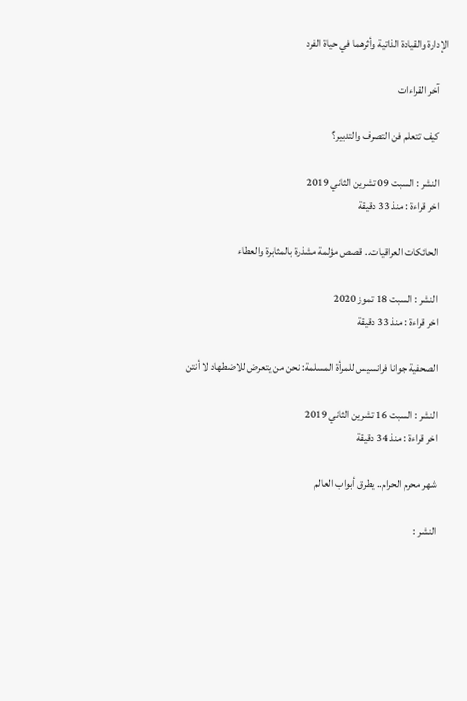الإدارة والقيادة الذاتية وأثرهما في حياة الفرد

    آخر القراءات

    كيف تتعلم فن التصرف والتدبير؟

    النشر : السبت 09 تشرين الثاني 2019
    اخر قراءة : منذ 33 دقيقة

    الحائكات العراقيات.. قصص مؤلمة مشذرة بالمثابرة والعطاء

    النشر : السبت 18 تموز 2020
    اخر قراءة : منذ 33 دقيقة

    الصحفية جوانا فرانسيس للمرأة المسلمة: نحن من يتعرض للاضطهاد لا أنتن

    النشر : السبت 16 تشرين الثاني 2019
    اخر قراءة : منذ 34 دقيقة

    شهر محرم الحرام.. يطرق أبواب العالم

    النشر :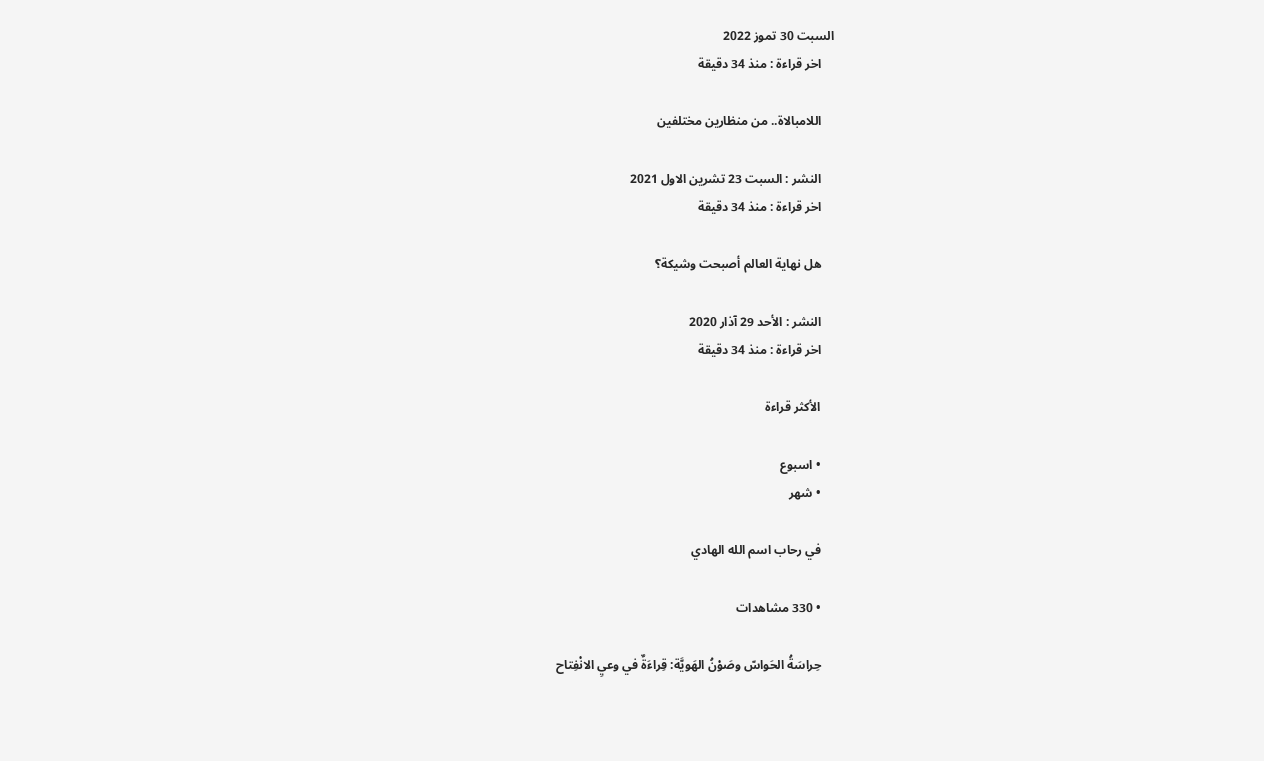السبت 30 تموز 2022
    اخر قراءة : منذ 34 دقيقة

    اللامبالاة.. من منظارين مختلفين

    النشر : السبت 23 تشرين الاول 2021
    اخر قراءة : منذ 34 دقيقة

    هل نهاية العالم أصبحت وشيكة؟

    النشر : الأحد 29 آذار 2020
    اخر قراءة : منذ 34 دقيقة

    الأكثر قراءة

    • اسبوع
    • شهر

    في رحاب اسم الله الهادي

    • 330 مشاهدات

    حِراسَةُ الحَواسّ وصَوْنُ الهَويَّة: قِراءَةٌ في وعيِ الانْفِتاح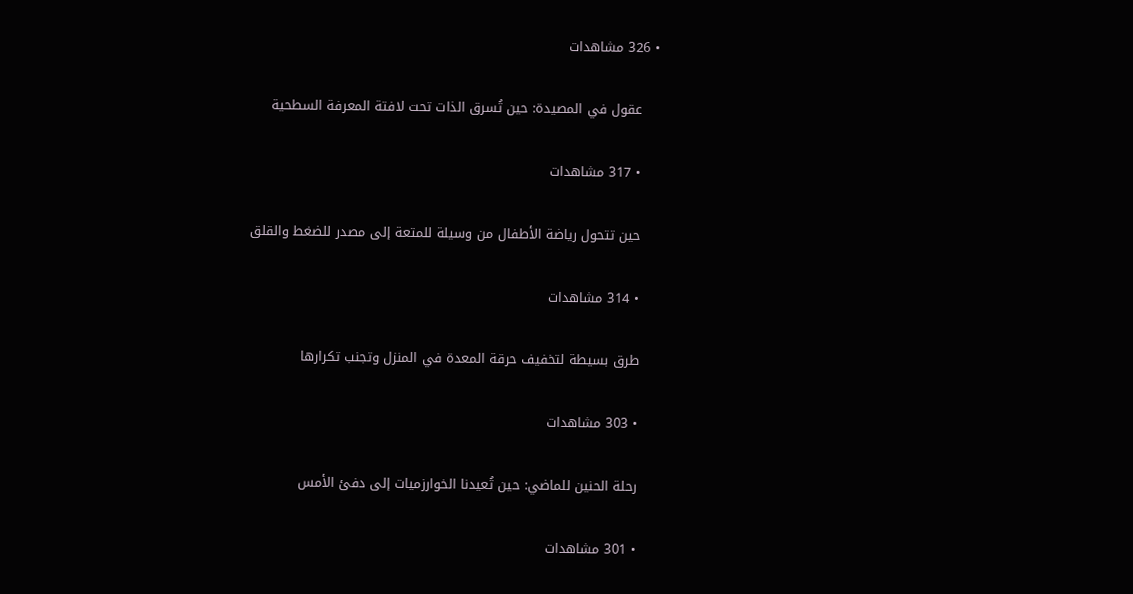• 326 مشاهدات

    عقول في المصيدة: حين تُسرق الذات تحت لافتة المعرفة السطحية

    • 317 مشاهدات

    حين تتحول رياضة الأطفال من وسيلة للمتعة إلى مصدر للضغط والقلق

    • 314 مشاهدات

    طرق بسيطة لتخفيف حرقة المعدة في المنزل وتجنب تكرارها

    • 303 مشاهدات

    رحلة الحنين للماضي: حين تُعيدنا الخوارزميات إلى دفئ الأمس

    • 301 مشاهدات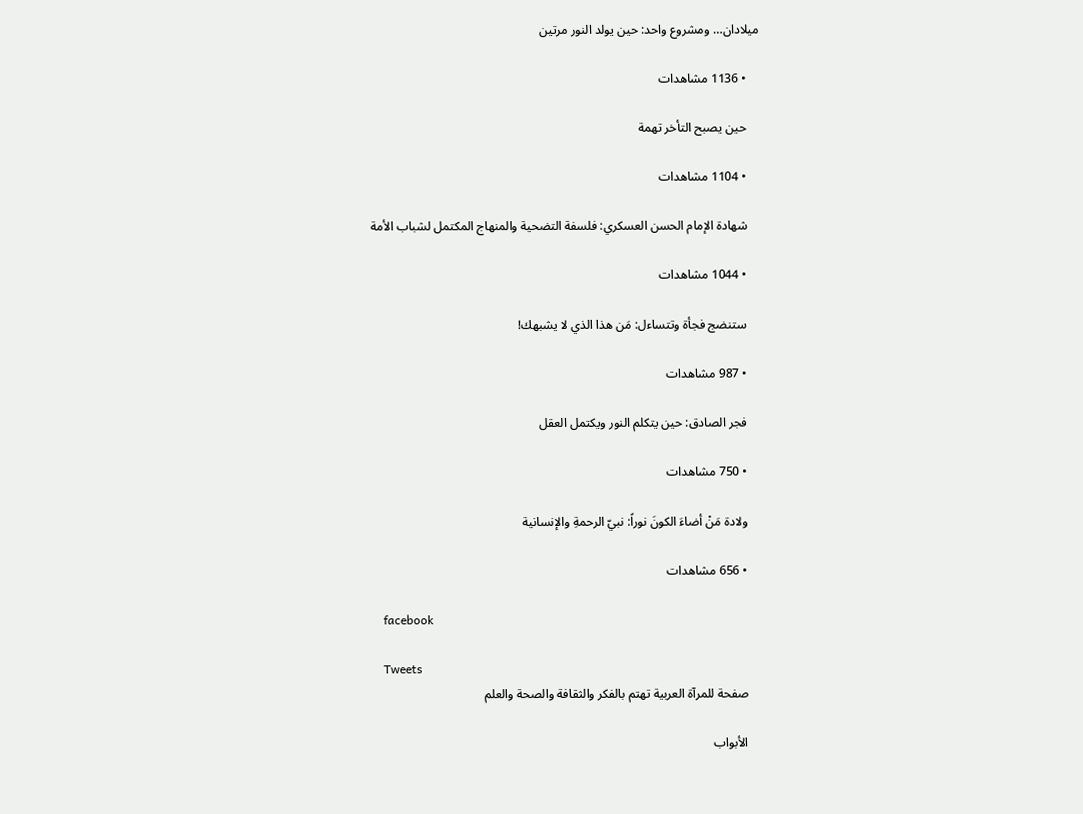ميلادان… ومشروع واحد: حين يولد النور مرتين

    • 1136 مشاهدات

    حين يصبح التأخر تهمة

    • 1104 مشاهدات

    شهادة الإمام الحسن العسكري: فلسفة التضحية والمنهاج المكتمل لشباب الأمة

    • 1044 مشاهدات

    ستنضج فجأة وتتساءل: مَن هذا الذي لا يشبهك!

    • 987 مشاهدات

    فجر الصادق: حين يتكلم النور ويكتمل العقل

    • 750 مشاهدات

    ولادة مَنْ أضاءَ الكونَ نوراً: نبيّ الرحمةِ والإنسانية

    • 656 مشاهدات

    facebook

    Tweets
    صفحة للمرآة العربية تهتم بالفكر والثقافة والصحة والعلم

    الأبواب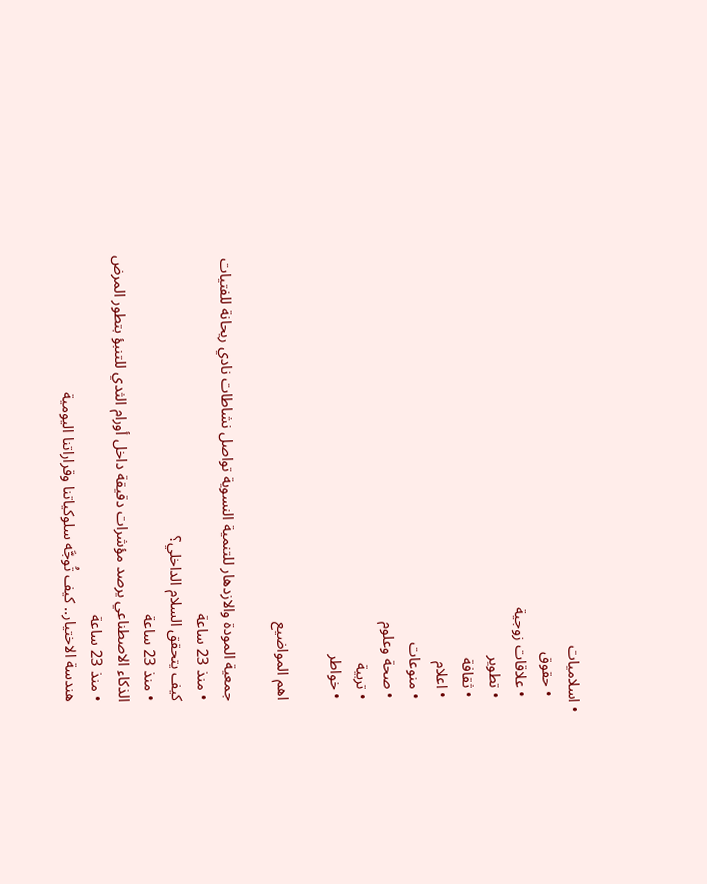• اسلاميات
    • حقوق
    • علاقات زوجية
    • تطوير
    • ثقافة
    • اعلام
    • منوعات
    • صحة وعلوم
    • تربية
    • خواطر

    اهم المواضيع

    جمعية المودة والازدهار للتنمية النسوية تواصل نشاطات نادي ريحانة للفتيات
    • منذ 23 ساعة
    كيف يتحقق السلام الداخلي؟
    • منذ 23 ساعة
    الذكاء الاصطناعي يرصد مؤشرات دقيقة داخل أورام الثدي للتنبؤ بتطور المرض
    • منذ 23 ساعة
    هندسة الاختيار.. كيف تُوجَّه سلوكياتنا وقراراتنا اليومية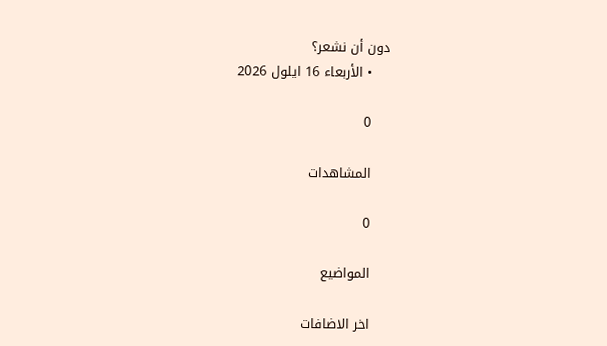دون أن نشعر؟
    • الأربعاء 16 ايلول 2026

    0

    المشاهدات

    0

    المواضيع

    اخر الاضافات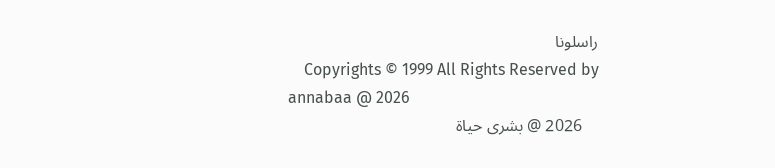راسلونا
    Copyrights © 1999 All Rights Reserved by annabaa @ 2026
    2026 @ بشرى حياة